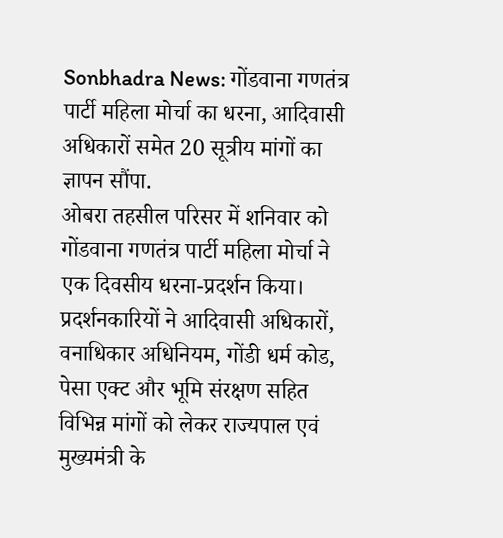Sonbhadra News: गोंडवाना गणतंत्र पार्टी महिला मोर्चा का धरना, आदिवासी अधिकारों समेत 20 सूत्रीय मांगों का ज्ञापन सौंपा.
ओबरा तहसील परिसर में शनिवार को गोंडवाना गणतंत्र पार्टी महिला मोर्चा ने एक दिवसीय धरना-प्रदर्शन किया। प्रदर्शनकारियों ने आदिवासी अधिकारों, वनाधिकार अधिनियम, गोंडी धर्म कोड, पेसा एक्ट और भूमि संरक्षण सहित विभिन्न मांगों को लेकर राज्यपाल एवं मुख्यमंत्री के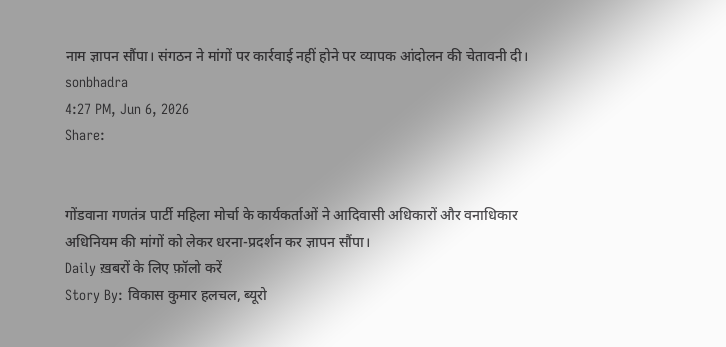नाम ज्ञापन सौंपा। संगठन ने मांगों पर कार्रवाई नहीं होने पर व्यापक आंदोलन की चेतावनी दी।
sonbhadra
4:27 PM, Jun 6, 2026
Share:


गोंडवाना गणतंत्र पार्टी महिला मोर्चा के कार्यकर्ताओं ने आदिवासी अधिकारों और वनाधिकार अधिनियम की मांगों को लेकर धरना-प्रदर्शन कर ज्ञापन सौंपा।
Daily ख़बरों के लिए फ़ॉलो करें
Story By: विकास कुमार हलचल, ब्यूरो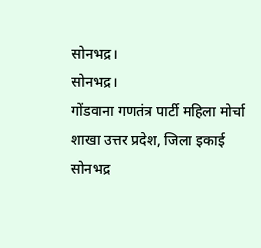सोनभद्र।
सोनभद्र।
गोंडवाना गणतंत्र पार्टी महिला मोर्चा शाखा उत्तर प्रदेश, जिला इकाई सोनभद्र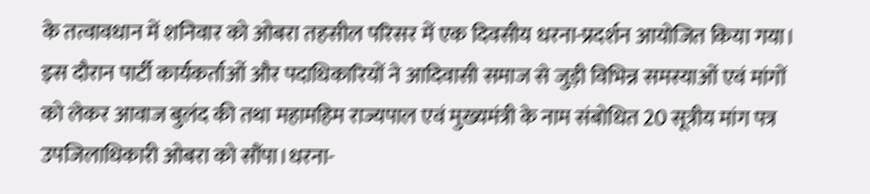के तत्वावधान में शनिवार को ओबरा तहसील परिसर में एक दिवसीय धरना-प्रदर्शन आयोजित किया गया। इस दौरान पार्टी कार्यकर्ताओं और पदाधिकारियों ने आदिवासी समाज से जुड़ी विभिन्न समस्याओं एवं मांगों को लेकर आवाज बुलंद की तथा महामहिम राज्यपाल एवं मुख्यमंत्री के नाम संबोधित 20 सूत्रीय मांग पत्र उपजिलाधिकारी ओबरा को सौंपा।धरना-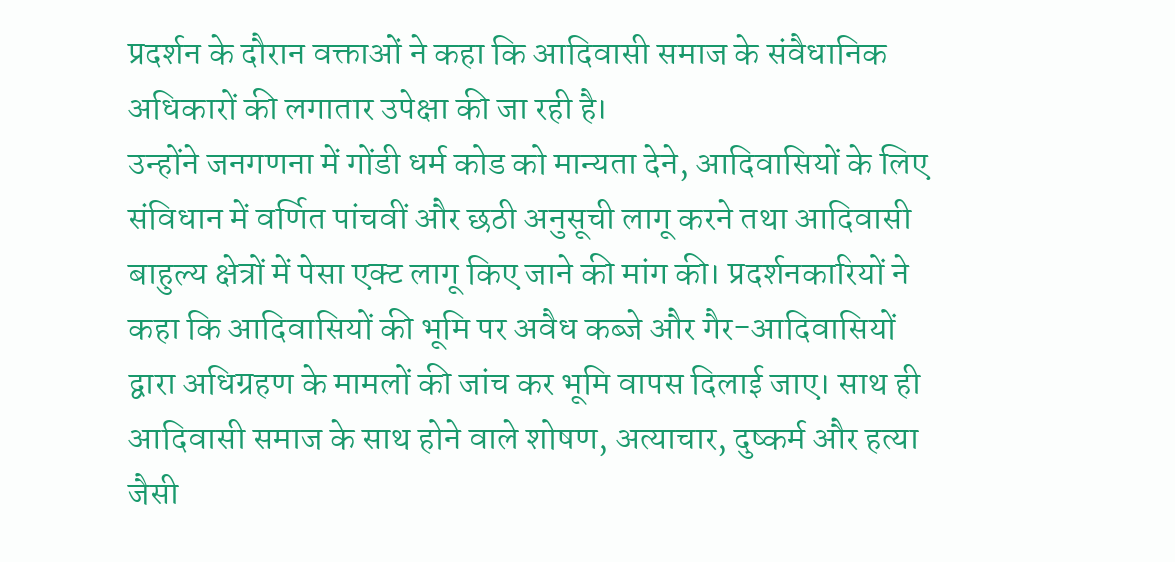प्रदर्शन के दौरान वक्ताओं ने कहा कि आदिवासी समाज के संवैधानिक अधिकारों की लगातार उपेक्षा की जा रही है।
उन्होंने जनगणना में गोंडी धर्म कोड को मान्यता देने, आदिवासियों के लिए संविधान में वर्णित पांचवीं और छठी अनुसूची लागू करने तथा आदिवासी बाहुल्य क्षेत्रों में पेसा एक्ट लागू किए जाने की मांग की। प्रदर्शनकारियों ने कहा कि आदिवासियों की भूमि पर अवैध कब्जे और गैर-आदिवासियों द्वारा अधिग्रहण के मामलों की जांच कर भूमि वापस दिलाई जाए। साथ ही आदिवासी समाज के साथ होने वाले शोषण, अत्याचार, दुष्कर्म और हत्या जैसी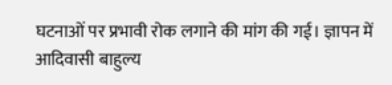घटनाओं पर प्रभावी रोक लगाने की मांग की गई। ज्ञापन में आदिवासी बाहुल्य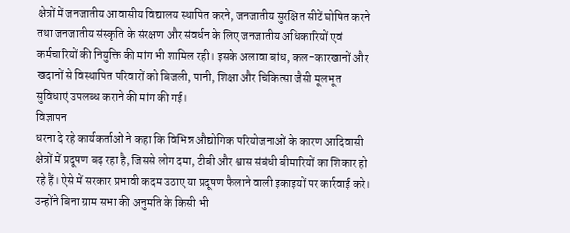क्षेत्रों में जनजातीय आवासीय विद्यालय स्थापित करने, जनजातीय सुरक्षित सीटें घोषित करने तथा जनजातीय संस्कृति के संरक्षण और संवर्धन के लिए जनजातीय अधिकारियों एवं कर्मचारियों की नियुक्ति की मांग भी शामिल रही। इसके अलावा बांध, कल-कारखानों और खदानों से विस्थापित परिवारों को बिजली, पानी, शिक्षा और चिकित्सा जैसी मूलभूत सुविधाएं उपलब्ध कराने की मांग की गई।
विज्ञापन
धरना दे रहे कार्यकर्ताओं ने कहा कि विभिन्न औद्योगिक परियोजनाओं के कारण आदिवासी क्षेत्रों में प्रदूषण बढ़ रहा है, जिससे लोग दमा, टीबी और श्वास संबंधी बीमारियों का शिकार हो रहे हैं। ऐसे में सरकार प्रभावी कदम उठाए या प्रदूषण फैलाने वाली इकाइयों पर कार्रवाई करे। उन्होंने बिना ग्राम सभा की अनुमति के किसी भी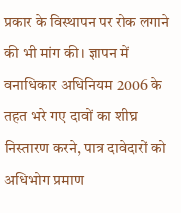प्रकार के विस्थापन पर रोक लगाने की भी मांग की। ज्ञापन में वनाधिकार अधिनियम 2006 के तहत भरे गए दावों का शीघ्र निस्तारण करने, पात्र दावेदारों को अधिभोग प्रमाण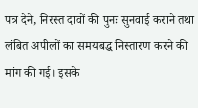पत्र देने, निरस्त दावों की पुनः सुनवाई कराने तथा लंबित अपीलों का समयबद्ध निस्तारण करने की मांग की गई। इसके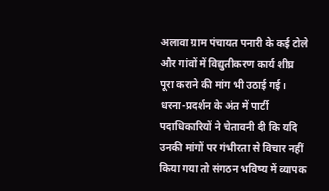अलावा ग्राम पंचायत पनारी के कई टोले और गांवों में विद्युतीकरण कार्य शीघ्र पूरा कराने की मांग भी उठाई गई। धरना-प्रदर्शन के अंत में पार्टी पदाधिकारियों ने चेतावनी दी कि यदि उनकी मांगों पर गंभीरता से विचार नहीं किया गया तो संगठन भविष्य में व्यापक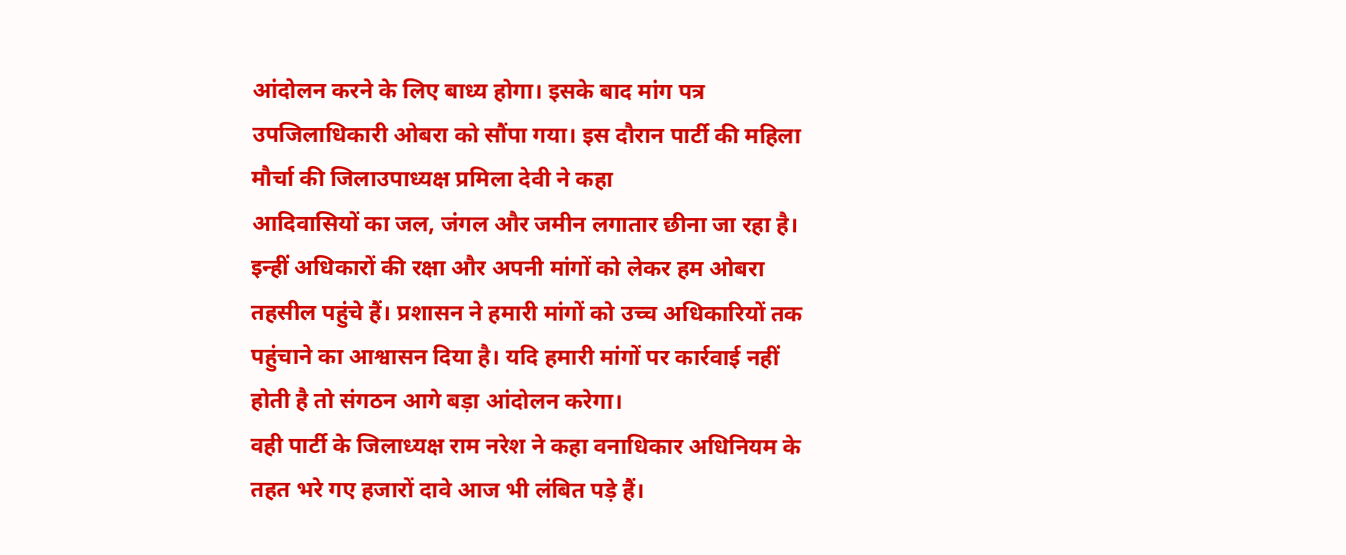आंदोलन करने के लिए बाध्य होगा। इसके बाद मांग पत्र उपजिलाधिकारी ओबरा को सौंपा गया। इस दौरान पार्टी की महिला मौर्चा की जिलाउपाध्यक्ष प्रमिला देवी ने कहा
आदिवासियों का जल, जंगल और जमीन लगातार छीना जा रहा है। इन्हीं अधिकारों की रक्षा और अपनी मांगों को लेकर हम ओबरा तहसील पहुंचे हैं। प्रशासन ने हमारी मांगों को उच्च अधिकारियों तक पहुंचाने का आश्वासन दिया है। यदि हमारी मांगों पर कार्रवाई नहीं होती है तो संगठन आगे बड़ा आंदोलन करेगा।
वही पार्टी के जिलाध्यक्ष राम नरेश ने कहा वनाधिकार अधिनियम के तहत भरे गए हजारों दावे आज भी लंबित पड़े हैं।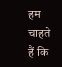हम चाहते हैं कि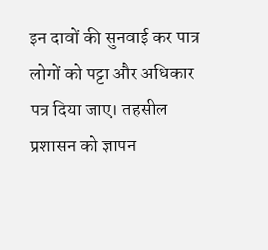इन दावों की सुनवाई कर पात्र लोगों को पट्टा और अधिकार पत्र दिया जाए। तहसील प्रशासन को ज्ञापन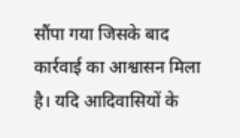सौंपा गया जिसके बाद कार्रवाई का आश्वासन मिला है। यदि आदिवासियों के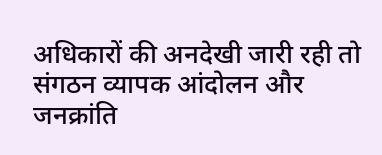अधिकारों की अनदेखी जारी रही तो संगठन व्यापक आंदोलन और जनक्रांति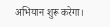अभियान शुरू करेगा।